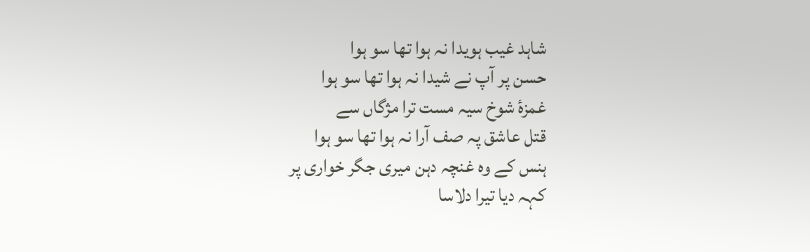شاہد غیب ہویدا نہ ہوا تھا سو ہوا
حسن پر آپ نے شیدا نہ ہوا تھا سو ہوا
غمزۂ شوخ سیہ مست ترا مژگاں سے
قتل عاشق پہ صف آرا نہ ہوا تھا سو ہوا
ہنس کے وہ غنچہ دہن میری جگر خواری پر
کہہ دیا تیرا دلاسا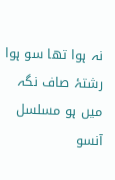نہ ہوا تھا سو ہوا
رشتۂ صاف نگہ میں ہو مسلسل آنسو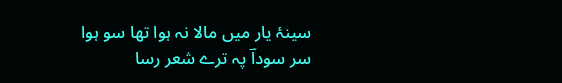سینۂ یار میں مالا نہ ہوا تھا سو ہوا
سر سوداؔ پہ ترے شعر رسا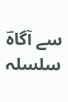سے آگاہؔ
سلسلہ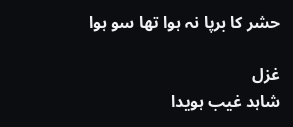حشر کا برپا نہ ہوا تھا سو ہوا

غزل
شاہد غیب ہویدا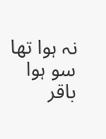نہ ہوا تھا سو ہوا
باقر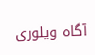آگاہ ویلوری